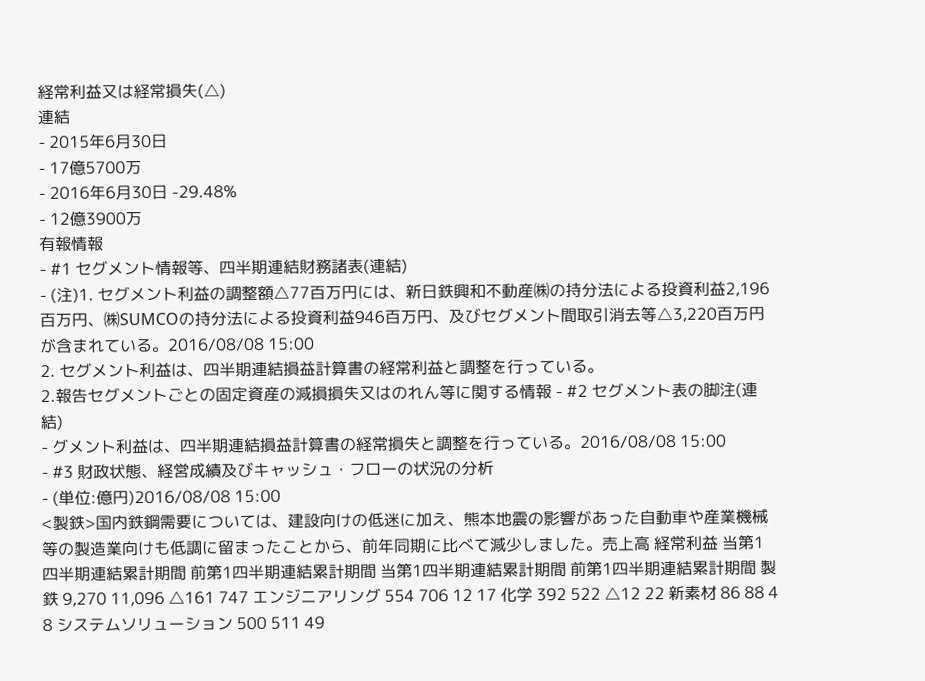経常利益又は経常損失(△)
連結
- 2015年6月30日
- 17億5700万
- 2016年6月30日 -29.48%
- 12億3900万
有報情報
- #1 セグメント情報等、四半期連結財務諸表(連結)
- (注)1. セグメント利益の調整額△77百万円には、新日鉄興和不動産㈱の持分法による投資利益2,196百万円、㈱SUMCOの持分法による投資利益946百万円、及びセグメント間取引消去等△3,220百万円が含まれている。2016/08/08 15:00
2. セグメント利益は、四半期連結損益計算書の経常利益と調整を行っている。
2.報告セグメントごとの固定資産の減損損失又はのれん等に関する情報 - #2 セグメント表の脚注(連結)
- グメント利益は、四半期連結損益計算書の経常損失と調整を行っている。2016/08/08 15:00
- #3 財政状態、経営成績及びキャッシュ・フローの状況の分析
- (単位:億円)2016/08/08 15:00
<製鉄>国内鉄鋼需要については、建設向けの低迷に加え、熊本地震の影響があった自動車や産業機械等の製造業向けも低調に留まったことから、前年同期に比べて減少しました。売上高 経常利益 当第1四半期連結累計期間 前第1四半期連結累計期間 当第1四半期連結累計期間 前第1四半期連結累計期間 製鉄 9,270 11,096 △161 747 エンジニアリング 554 706 12 17 化学 392 522 △12 22 新素材 86 88 4 8 システムソリューション 500 511 49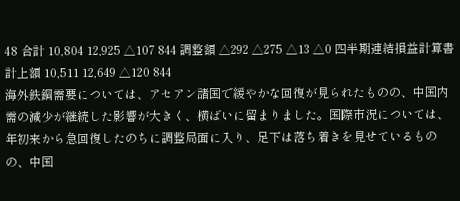48 合計 10,804 12,925 △107 844 調整額 △292 △275 △13 △0 四半期連結損益計算書計上額 10,511 12,649 △120 844
海外鉄鋼需要については、アセアン諸国で緩やかな回復が見られたものの、中国内需の減少が継続した影響が大きく、横ばいに留まりました。国際市況については、年初来から急回復したのちに調整局面に入り、足下は落ち着きを見せているものの、中国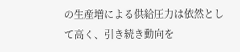の生産増による供給圧力は依然として高く、引き続き動向を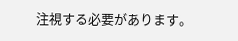注視する必要があります。